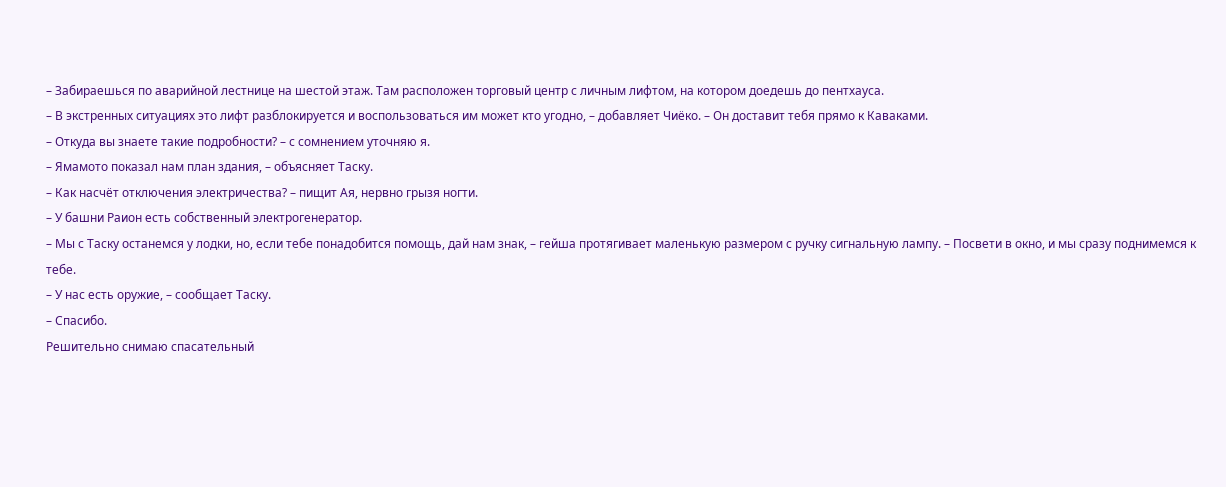– Забираешься по аварийной лестнице на шестой этаж. Там расположен торговый центр с личным лифтом, на котором доедешь до пентхауса.
– В экстренных ситуациях это лифт разблокируется и воспользоваться им может кто угодно, – добавляет Чиёко. – Он доставит тебя прямо к Каваками.
– Откуда вы знаете такие подробности? – с сомнением уточняю я.
– Ямамото показал нам план здания, – объясняет Таску.
– Как насчёт отключения электричества? – пищит Ая, нервно грызя ногти.
– У башни Раион есть собственный электрогенератор.
– Мы с Таску останемся у лодки, но, если тебе понадобится помощь, дай нам знак, – гейша протягивает маленькую размером с ручку сигнальную лампу. – Посвети в окно, и мы сразу поднимемся к тебе.
– У нас есть оружие, – сообщает Таску.
– Спасибо.
Решительно снимаю спасательный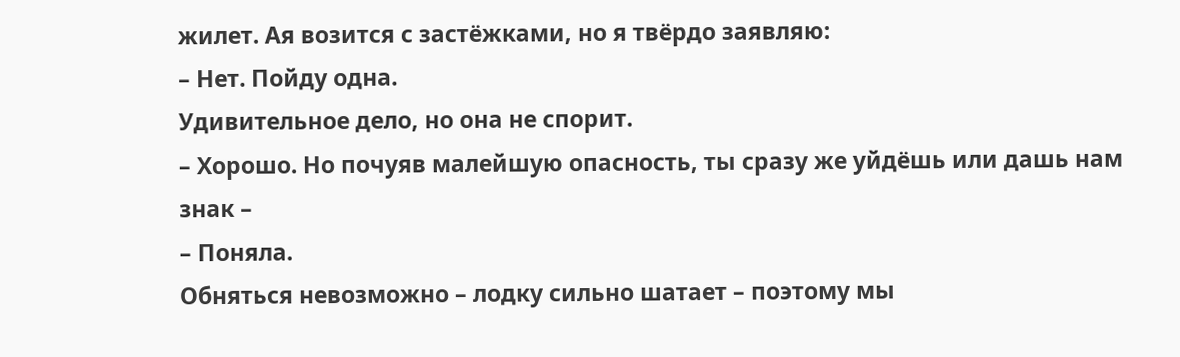жилет. Ая возится с застёжками, но я твёрдо заявляю:
– Нет. Пойду одна.
Удивительное дело, но она не спорит.
– Хорошо. Но почуяв малейшую опасность, ты сразу же уйдёшь или дашь нам знак –
– Поняла.
Обняться невозможно – лодку сильно шатает – поэтому мы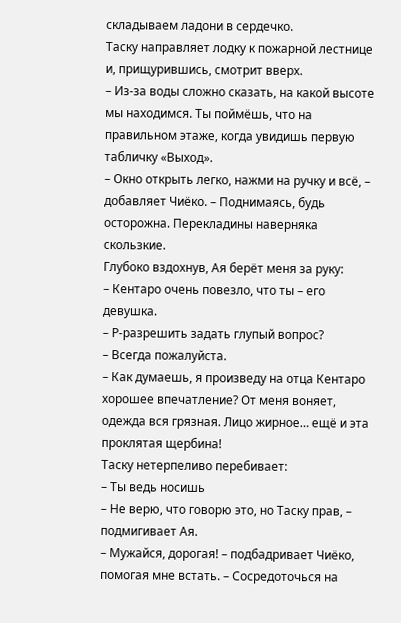складываем ладони в сердечко.
Таску направляет лодку к пожарной лестнице и, прищурившись, смотрит вверх.
– Из-за воды сложно сказать, на какой высоте мы находимся. Ты поймёшь, что на правильном этаже, когда увидишь первую табличку «Выход».
– Окно открыть легко, нажми на ручку и всё, – добавляет Чиёко. – Поднимаясь, будь осторожна. Перекладины наверняка скользкие.
Глубоко вздохнув, Ая берёт меня за руку:
– Кентаро очень повезло, что ты – его девушка.
– Р-разрешить задать глупый вопрос?
– Всегда пожалуйста.
– Как думаешь, я произведу на отца Кентаро хорошее впечатление? От меня воняет, одежда вся грязная. Лицо жирное… ещё и эта проклятая щербина!
Таску нетерпеливо перебивает:
– Ты ведь носишь
– Не верю, что говорю это, но Таску прав, – подмигивает Ая.
– Мужайся, дорогая! – подбадривает Чиёко, помогая мне встать. – Сосредоточься на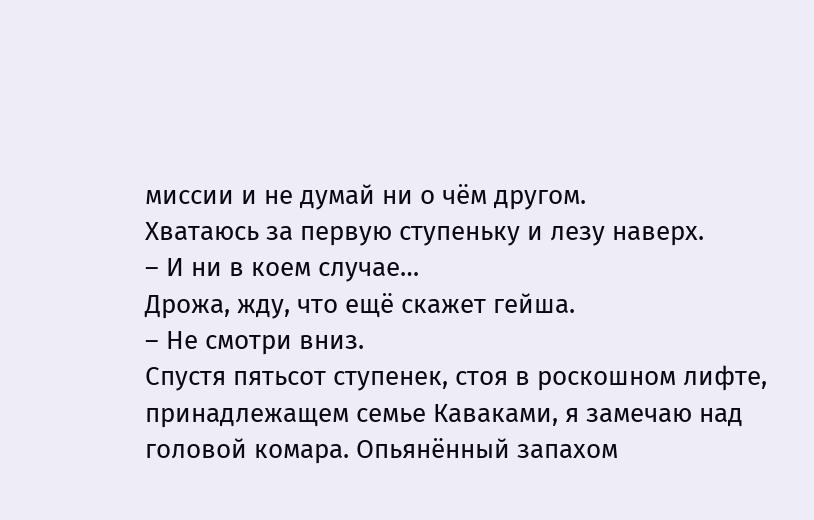миссии и не думай ни о чём другом.
Хватаюсь за первую ступеньку и лезу наверх.
– И ни в коем случае…
Дрожа, жду, что ещё скажет гейша.
– Не смотри вниз.
Спустя пятьсот ступенек, стоя в роскошном лифте, принадлежащем семье Каваками, я замечаю над головой комара. Опьянённый запахом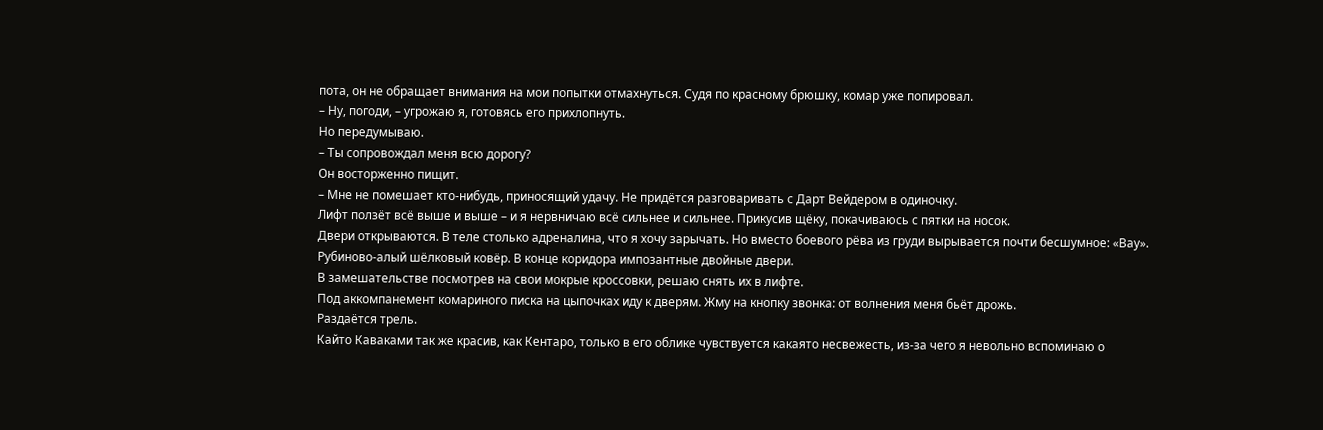пота, он не обращает внимания на мои попытки отмахнуться. Судя по красному брюшку, комар уже попировал.
– Ну, погоди, – угрожаю я, готовясь его прихлопнуть.
Но передумываю.
– Ты сопровождал меня всю дорогу?
Он восторженно пищит.
– Мне не помешает кто-нибудь, приносящий удачу. Не придётся разговаривать с Дарт Вейдером в одиночку.
Лифт ползёт всё выше и выше – и я нервничаю всё сильнее и сильнее. Прикусив щёку, покачиваюсь с пятки на носок.
Двери открываются. В теле столько адреналина, что я хочу зарычать. Но вместо боевого рёва из груди вырывается почти бесшумное: «Вау».
Рубиново-алый шёлковый ковёр. В конце коридора импозантные двойные двери.
В замешательстве посмотрев на свои мокрые кроссовки, решаю снять их в лифте.
Под аккомпанемент комариного писка на цыпочках иду к дверям. Жму на кнопку звонка: от волнения меня бьёт дрожь.
Раздаётся трель.
Кайто Каваками так же красив, как Кентаро, только в его облике чувствуется какаято несвежесть, из-за чего я невольно вспоминаю о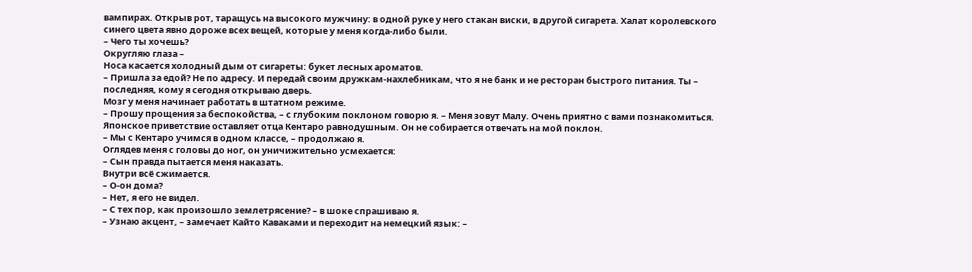вампирах. Открыв рот, таращусь на высокого мужчину: в одной руке у него стакан виски, в другой сигарета. Халат королевского синего цвета явно дороже всех вещей, которые у меня когда-либо были.
– Чего ты хочешь?
Округляю глаза –
Носа касается холодный дым от сигареты: букет лесных ароматов.
– Пришла за едой? Не по адресу. И передай своим дружкам-нахлебникам, что я не банк и не ресторан быстрого питания. Ты – последняя, кому я сегодня открываю дверь.
Мозг у меня начинает работать в штатном режиме.
– Прошу прощения за беспокойства, – с глубоким поклоном говорю я. – Меня зовут Малу. Очень приятно с вами познакомиться.
Японское приветствие оставляет отца Кентаро равнодушным. Он не собирается отвечать на мой поклон.
– Мы с Кентаро учимся в одном классе, – продолжаю я.
Оглядев меня с головы до ног, он уничижительно усмехается:
– Сын правда пытается меня наказать.
Внутри всё сжимается.
– О-он дома?
– Нет, я его не видел.
– С тех пор, как произошло землетрясение? – в шоке спрашиваю я.
– Узнаю акцент, – замечает Кайто Каваками и переходит на немецкий язык: –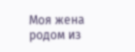Моя жена родом из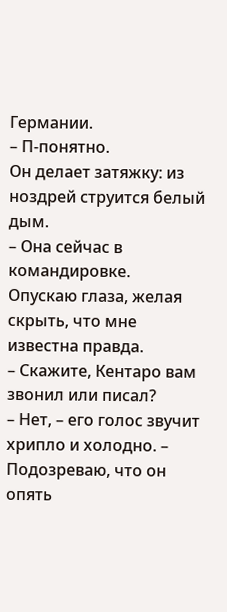Германии.
– П-понятно.
Он делает затяжку: из ноздрей струится белый дым.
– Она сейчас в командировке.
Опускаю глаза, желая скрыть, что мне известна правда.
– Скажите, Кентаро вам звонил или писал?
– Нет, – его голос звучит хрипло и холодно. – Подозреваю, что он опять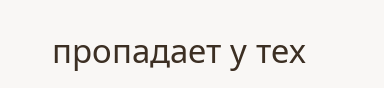пропадает у тех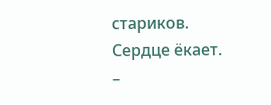стариков.
Сердце ёкает.
–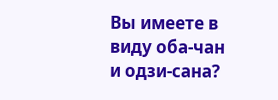Вы имеете в виду оба-чан и одзи-сана?